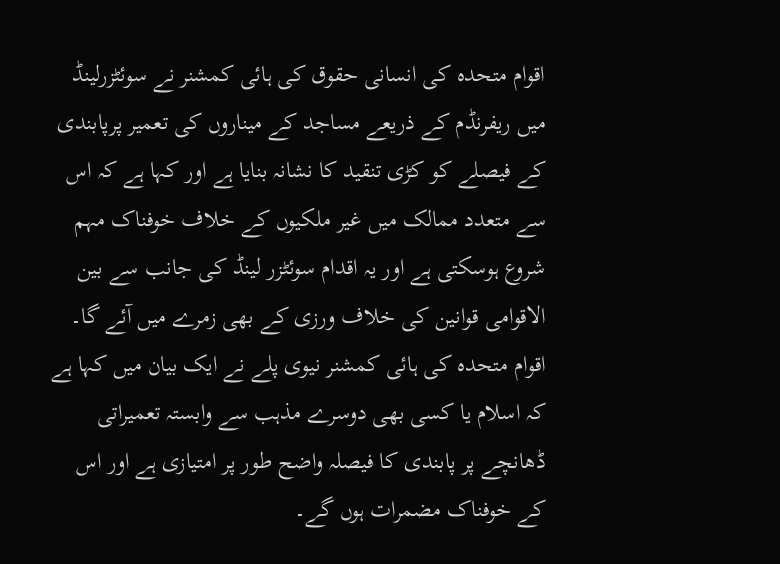اقوام متحدہ کی انسانی حقوق کی ہائی کمشنر نے سوئٹزرلینڈ میں ریفرنڈم کے ذریعے مساجد کے میناروں کی تعمیر پرپابندی کے فیصلے کو کڑی تنقید کا نشانہ بنایا ہے اور کہا ہے کہ اس سے متعدد ممالک میں غیر ملکیوں کے خلاف خوفناک مہم شروع ہوسکتی ہے اور یہ اقدام سوئٹزر لینڈ کی جانب سے بین الاقوامی قوانین کی خلاف ورزی کے بھی زمرے میں آئے گا۔ اقوام متحدہ کی ہائی کمشنر نیوی پلے نے ایک بیان میں کہا ہے کہ اسلام یا کسی بھی دوسرے مذہب سے وابستہ تعمیراتی ڈھانچے پر پابندی کا فیصلہ واضح طور پر امتیازی ہے اور اس کے خوفناک مضمرات ہوں گے۔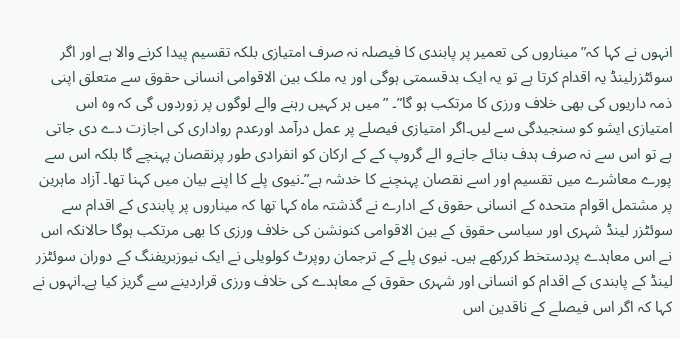انہوں نے کہا کہ” میناروں کی تعمیر پر پابندی کا فیصلہ نہ صرف امتیازی بلکہ تقسیم پیدا کرنے والا ہے اور اگر سوئٹزرلینڈ یہ اقدام کرتا ہے تو یہ ایک بدقسمتی ہوگی اور یہ ملک بین الاقوامی انسانی حقوق سے متعلق اپنی ذمہ داریوں کی بھی خلاف ورزی کا مرتکب ہو گا”۔ ”میں ہر کہیں رہنے والے لوگوں پر زوردوں گی کہ وہ اس امتیازی ایشو کو سنجیدگی سے لیں۔اگر امتیازی فیصلے پر عمل درآمد اورعدم رواداری کی اجازت دے دی جاتی ہے تو اس سے نہ صرف ہدف بنائے جانےو الے گروپ کے کے ارکان کو انفرادی طور پرنقصان پہنچے گا بلکہ اس سے پورے معاشرے میں تقسیم اور اسے نقصان پہنچنے کا خدشہ ہے”۔نیوی پلے کا اپنے بیان میں کہنا تھا۔ آزاد ماہرین پر مشتمل اقوام متحدہ کے انسانی حقوق کے ادارے نے گذشتہ ماہ کہا تھا کہ میناروں پر پابندی کے اقدام سے سوئٹزر لینڈ شہری اور سیاسی حقوق کے بین الاقوامی کنونشن کی خلاف ورزی کا بھی مرتکب ہوگا حالانکہ اس نے اس معاہدے پردستخط کررکھے ہیں۔ نیوی پلے کے ترجمان روپرٹ کولویلی نے ایک نیوزبریفنگ کے دوران سوئٹزر لینڈ کے پابندی کے اقدام کو انسانی اور شہری حقوق کے معاہدے کی خلاف ورزی قراردینے سے گریز کیا ہے۔انہوں نے کہا کہ اگر اس فیصلے کے ناقدین اس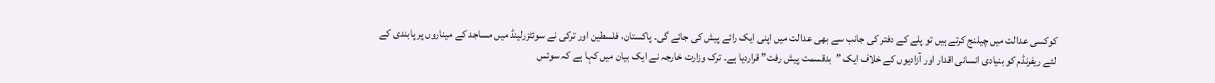کوکسی عدالت میں چیلنج کرتے ہیں تو پلے کے دفتر کی جانب سے بھی عدالت میں اپنی ایک رائے پیش کی جائے گی۔ پاکستان، فلسطین اور ترکی نے سوئٹزرلینڈ میں مساجد کے میناروں پر پابندی کے لئے ریفرنڈم کو بنیادی انسانی اقدار اور آزادیوں کے خلاف ایک ”بدقسمت پیش رفت” قراردیا ہے۔ ترک وزارت خارجہ نے ایک بیان میں کہا ہے کہ سوئس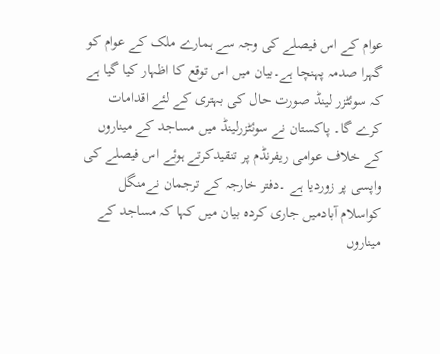عوام کے اس فیصلے کی وجہ سے ہمارے ملک کے عوام کو گہرا صدمہ پہنچا ہے۔بیان میں اس توقع کا اظہار کیا گیا ہے کہ سوئٹزر لینڈ صورت حال کی بہتری کے لئے اقدامات کرے گا۔ پاکستان نے سوئٹزرلینڈ میں مساجد کے میناروں کے خلاف عوامی ریفرنڈم پر تنقیدکرتے ہوئے اس فیصلے کی واپسی پر زوردیا ہے ۔دفتر خارجہ کے ترجمان نےمنگل کواسلام آبادمیں جاری کردہ بیان میں کہا کہ مساجد کے میناروں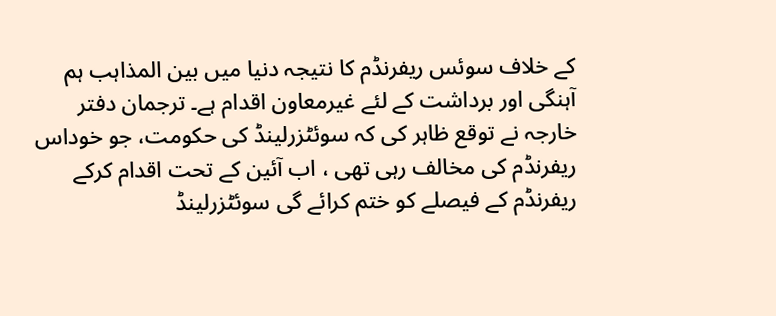کے خلاف سوئس ریفرنڈم کا نتیجہ دنیا میں بین المذاہب ہم آہنگی اور برداشت کے لئے غیرمعاون اقدام ہے۔ ترجمان دفتر خارجہ نے توقع ظاہر کی کہ سوئٹزرلینڈ کی حکومت، جو خوداس ریفرنڈم کی مخالف رہی تھی ، اب آئین کے تحت اقدام کرکے ریفرنڈم کے فیصلے کو ختم کرائے گی سوئٹزرلینڈ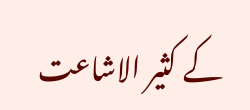کے کثیر الاشاعت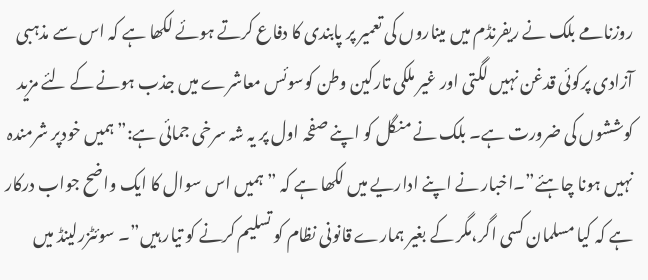روزنامے بلک نے ریفرنڈم میں میناروں کی تعمیر پر پابندی کا دفاع کرتے ہوئے لکھا ہے کہ اس سے مذہبی آزادی پرکوئی قدغن نہیں لگتی اور غیر ملکی تارکین وطن کوسوئس معاشرے میں جذب ہونے کے لئے مزید کوششوں کی ضرورت ہے۔ بلک نے منگل کو اپنے صفحہ اول پر یہ شہ سرخی جمائی ہے:”ہمیں خودپر شرمندہ نہیں ہونا چاہئے”۔اخبار نے اپنے اداریے میں لکھا ہے کہ ”ہمیں اس سوال کا ایک واضح جواب درکار ہے کہ کیا مسلمان کسی اگر،مگر کے بغیر ہمارے قانونی نظام کو تسلیم کرنے کو تیار ہیں”۔ سوئٹزرلینڈ میں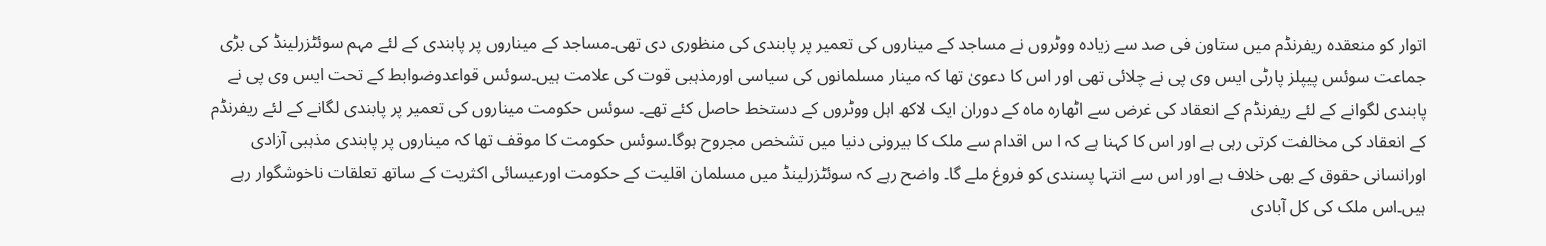اتوار کو منعقدہ ریفرنڈم میں ستاون فی صد سے زیادہ ووٹروں نے مساجد کے میناروں کی تعمیر پر پابندی کی منظوری دی تھی۔مساجد کے میناروں پر پابندی کے لئے مہم سوئٹزرلینڈ کی بڑی جماعت سوئس پیپلز پارٹی ایس وی پی نے چلائی تھی اور اس کا دعویٰ تھا کہ مینار مسلمانوں کی سیاسی اورمذہبی قوت کی علامت ہیں۔سوئس قواعدوضوابط کے تحت ایس وی پی نے پابندی لگوانے کے لئے ریفرنڈم کے انعقاد کی غرض سے اٹھارہ ماہ کے دوران ایک لاکھ اہل ووٹروں کے دستخط حاصل کئے تھے۔ سوئس حکومت میناروں کی تعمیر پر پابندی لگانے کے لئے ریفرنڈم کے انعقاد کی مخالفت کرتی رہی ہے اور اس کا کہنا ہے کہ ا س اقدام سے ملک کا بیرونی دنیا میں تشخص مجروح ہوگا۔سوئس حکومت کا موقف تھا کہ میناروں پر پابندی مذہبی آزادی اورانسانی حقوق کے بھی خلاف ہے اور اس سے انتہا پسندی کو فروغ ملے گا۔ واضح رہے کہ سوئٹزرلینڈ میں مسلمان اقلیت کے حکومت اورعیسائی اکثریت کے ساتھ تعلقات ناخوشگوار رہے ہیں۔اس ملک کی کل آبادی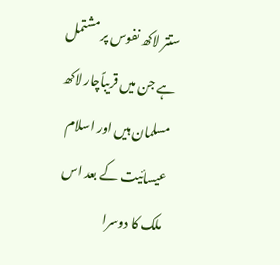ستتر لاکھ نفوس پر مشتمل ہے جن میں قریباًچار لاکھ مسلمان ہیں اور اسلام عیسائیت کے بعد اس ملک کا دوسرا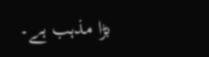بڑا مذہب ہے۔